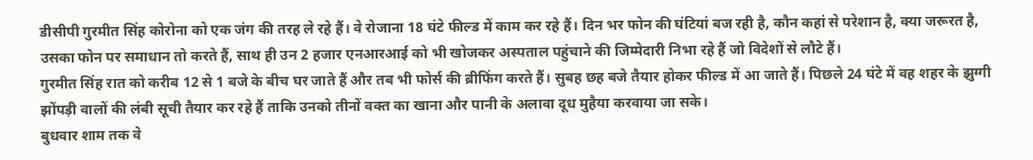डीसीपी गुरमीत सिंह कोरोना को एक जंग की तरह ले रहे हैं। वे रोजाना 18 घंटे फील्ड में काम कर रहे हैं। दिन भर फोन की घंटियां बज रही है, कौन कहां से परेशान है, क्या जरूरत है, उसका फोन पर समाधान तो करते हैं, साथ ही उन 2 हजार एनआरआई को भी खोजकर अस्पताल पहुंचाने की जिम्मेदारी निभा रहे हैं जो विदेशों से लौटे हैं।
गुरमीत सिंह रात को करीब 12 से 1 बजे के बीच घर जाते हैं और तब भी फोर्स की ब्रीफिंग करते हैं। सुबह छह बजे तैयार होकर फील्ड में आ जाते हैं। पिछले 24 घंटे में वह शहर के झुग्गी झोंपड़ी वालों की लंबी सूची तैयार कर रहे हैं ताकि उनको तीनों वक्त का खाना और पानी के अलावा दूध मुहैया करवाया जा सके।
बुधवार शाम तक वे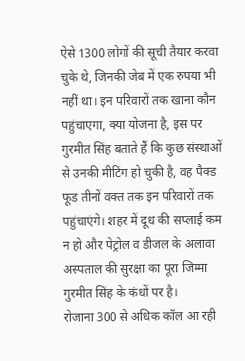ऐसे 1300 लोगों की सूची तैयार करवा चुके थे, जिनकी जेब में एक रुपया भी नहीं था। इन परिवारों तक खाना कौन पहुंचाएगा, क्या योजना है, इस पर गुरमीत सिंह बताते हैं कि कुछ संस्थाओं से उनकी मीटिंग हो चुकी है, वह पैक्ड फूड तीनों वक्त तक इन परिवारों तक पहुंचाएंगे। शहर में दूध की सप्लाई कम न हो और पेट्रोल व डीजल के अलावा अस्पताल की सुरक्षा का पूरा जिम्मा गुरमीत सिंह के कंधों पर है।
रोजाना 300 से अधिक कॉल आ रही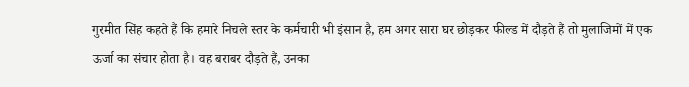गुरमीत सिंह कहते हैं कि हमारे निचले स्तर के कर्मचारी भी इंसान है, हम अगर सारा घर छोड़कर फील्ड में दौड़ते हैं तो मुलाजिमों में एक ऊर्जा का संचार होता है। वह बराबर दौड़ते हैं, उनका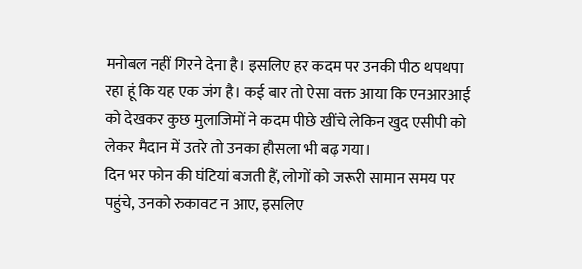मनोबल नहीं गिरने देना है। इसलिए हर कदम पर उनकी पीठ थपथपा रहा हूं कि यह एक जंग है। कई बार तो ऐसा वक्त आया कि एनआरआई को देखकर कुछ मुलाजिमों ने कदम पीछे खींचे लेकिन खुद एसीपी को लेकर मैदान में उतरे तो उनका हौसला भी बढ़ गया।
दिन भर फोन की घंटियां बजती हैं, लोगों को जरूरी सामान समय पर पहुंचे, उनको रुकावट न आए, इसलिए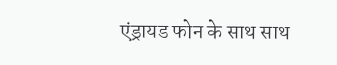एंड्रायड फोन के साथ साथ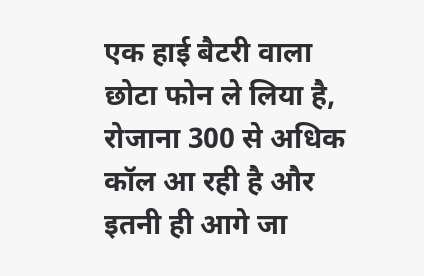एक हाई बैटरी वाला छोटा फोन ले लिया है, रोजाना 300 से अधिक कॉल आ रही है और इतनी ही आगे जा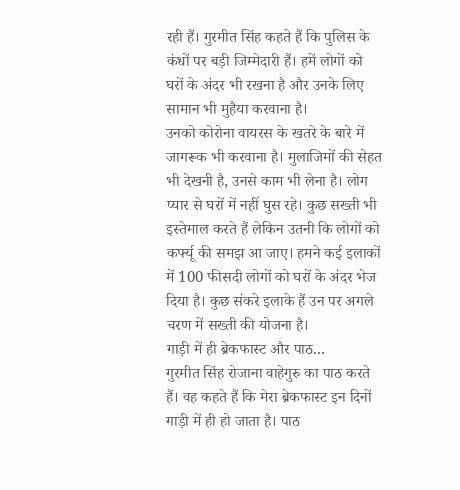रही हैं। गुरमीत सिंह कहते हैं कि पुलिस के कंधों पर बड़ी जिम्मेदारी हैं। हमें लोगों को घरों के अंदर भी रखना है और उनके लिए सामान भी मुहैया करवाना है।
उनको कोरोना वायरस के खतरे के बारे में जागरूक भी करवाना है। मुलाजिमों की सेहत भी देखनी है, उनसे काम भी लेना है। लोग प्यार से घरों में नहीं घुस रहे। कुछ सख्ती भी इस्तेमाल करते हैं लेकिन उतनी कि लोगों को कर्फ्यू की समझ आ जाए। हमने कई इलाकों में 100 फीसदी लोगों को घरों के अंदर भेज दिया है। कुछ संकरे इलाके हैं उन पर अगले चरण में सख्ती की योजना है।
गाड़ी में ही ब्रेकफास्ट और पाठ...
गुरमीत सिंह रोजाना वाहेगुरु का पाठ करते हैं। वह कहते हैं कि मेरा ब्रेकफास्ट इन दिनों गाड़ी में ही हो जाता है। पाठ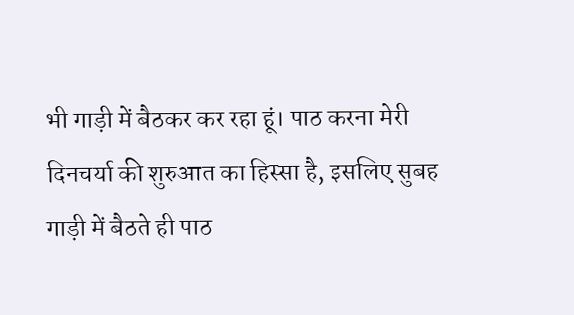भी गाड़ी में बैठकर कर रहा हूं। पाठ करना मेरी दिनचर्या की शुरुआत का हिस्सा है, इसलिए सुबह गाड़ी में बैठते ही पाठ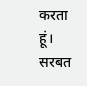करता हूं। सरबत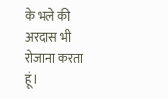के भले की अरदास भी रोजाना करता हूं।